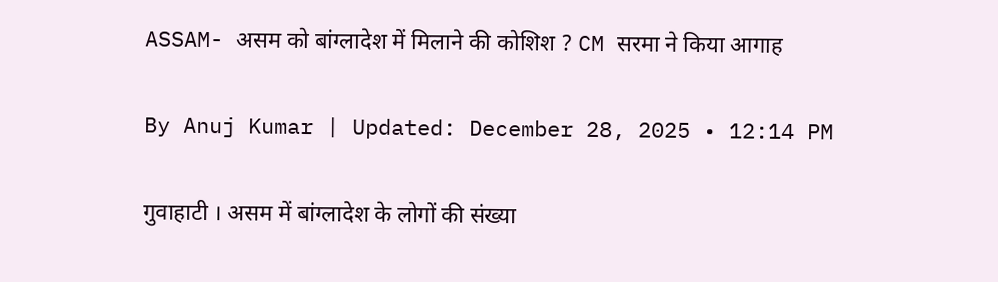ASSAM- असम को बांग्लादेश में मिलाने की कोशिश ? CM सरमा ने किया आगाह

By Anuj Kumar | Updated: December 28, 2025 • 12:14 PM

गुवाहाटी । असम में बांग्लादेश के लोगों की संख्या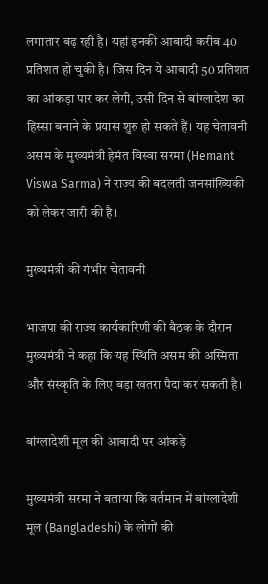लगातार बढ़ रही है। यहां इनकी आबादी करीब 40 प्रतिशत हो चुकी है। जिस दिन ये आबादी 50 प्रतिशत का आंकड़ा पार कर लेगी, उसी दिन से बांग्लादेश का हिस्सा बनाने के प्रयास शुरु हो सकते हैं। यह चेतावनी असम के मुख्यमंत्री हेमंत विस्वा सरमा (Hemant Viswa Sarma) ने राज्य की बदलती जनसांख्यिकी को लेकर जारी की है।

मुख्यमंत्री की गंभीर चेतावनी

भाजपा की राज्य कार्यकारिणी की बैठक के दौरान मुख्यमंत्री ने कहा कि यह स्थिति असम की अस्मिता और संस्कृति के लिए बड़ा खतरा पैदा कर सकती है।

बांग्लादेशी मूल की आबादी पर आंकड़े

मुख्यमंत्री सरमा ने बताया कि वर्तमान में बांग्लादेशी मूल (Bangladeshi) के लोगों की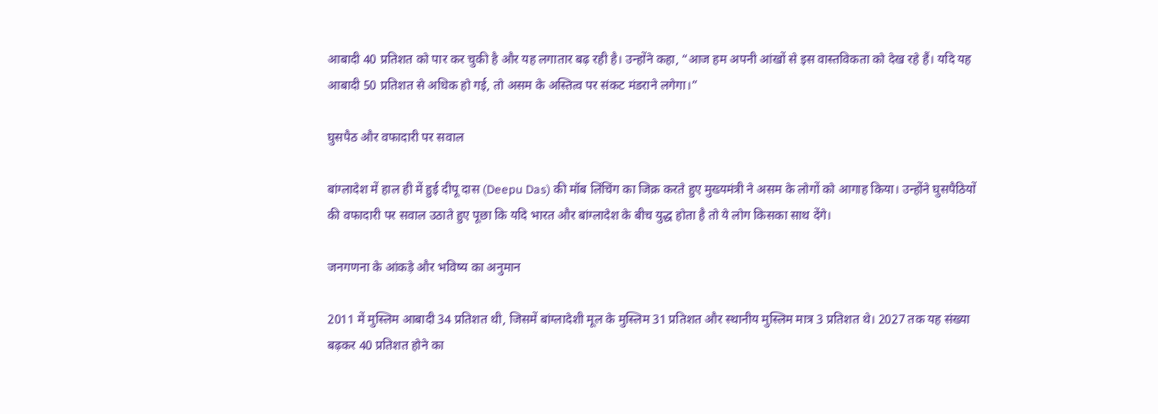आबादी 40 प्रतिशत को पार कर चुकी है और यह लगातार बढ़ रही है। उन्होंने कहा, “आज हम अपनी आंखों से इस वास्तविकता को देख रहे हैं। यदि यह आबादी 50 प्रतिशत से अधिक हो गई, तो असम के अस्तित्व पर संकट मंडराने लगेगा।”

घुसपैठ और वफादारी पर सवाल

बांग्लादेश में हाल ही में हुई दीपू दास (Deepu Das) की मॉब लिंचिंग का जिक्र करते हुए मुख्यमंत्री ने असम के लोगों को आगाह किया। उन्होंने घुसपैठियों की वफादारी पर सवाल उठाते हुए पूछा कि यदि भारत और बांग्लादेश के बीच युद्ध होता है तो ये लोग किसका साथ देंगे।

जनगणना के आंकड़े और भविष्य का अनुमान

2011 में मुस्लिम आबादी 34 प्रतिशत थी, जिसमें बांग्लादेशी मूल के मुस्लिम 31 प्रतिशत और स्थानीय मुस्लिम मात्र 3 प्रतिशत थे। 2027 तक यह संख्या बढ़कर 40 प्रतिशत होने का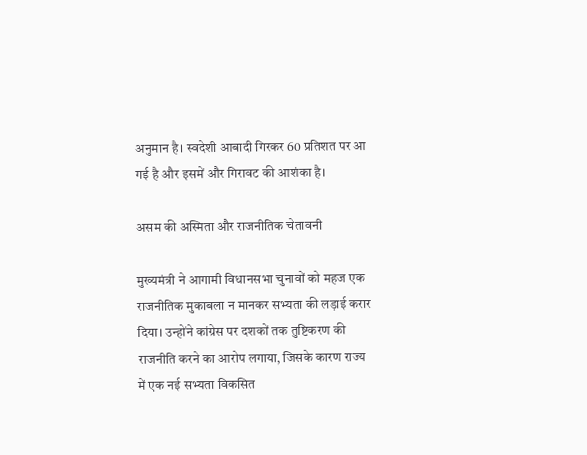अनुमान है। स्वदेशी आबादी गिरकर 60 प्रतिशत पर आ गई है और इसमें और गिरावट की आशंका है।

असम की अस्मिता और राजनीतिक चेतावनी

मुख्यमंत्री ने आगामी विधानसभा चुनावों को महज एक राजनीतिक मुकाबला न मानकर सभ्यता की लड़ाई करार दिया। उन्होंने कांग्रेस पर दशकों तक तुष्टिकरण की राजनीति करने का आरोप लगाया, जिसके कारण राज्य में एक नई सभ्यता विकसित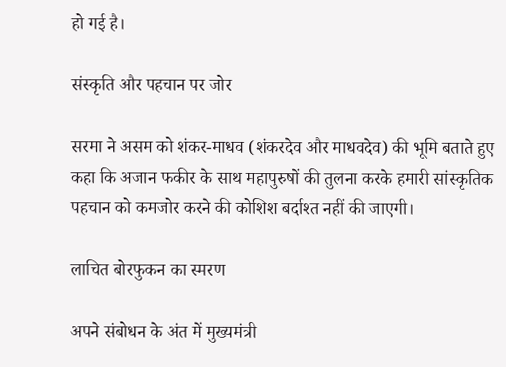हो गई है।

संस्कृति और पहचान पर जोर

सरमा ने असम को शंकर-माधव (शंकरदेव और माधवदेव) की भूमि बताते हुए कहा कि अजान फकीर के साथ महापुरुषों की तुलना करके हमारी सांस्कृतिक पहचान को कमजोर करने की कोशिश बर्दाश्त नहीं की जाएगी।

लाचित बोरफुकन का स्मरण

अपने संबोधन के अंत में मुख्यमंत्री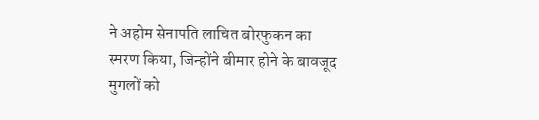ने अहोम सेनापति लाचित बोरफुकन का स्मरण किया, जिन्होंने बीमार होने के बावजूद मुगलों को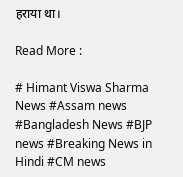हराया था।

Read More :

# Himant Viswa Sharma News #Assam news #Bangladesh News #BJP news #Breaking News in Hindi #CM news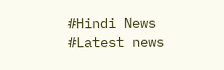#Hindi News #Latest news